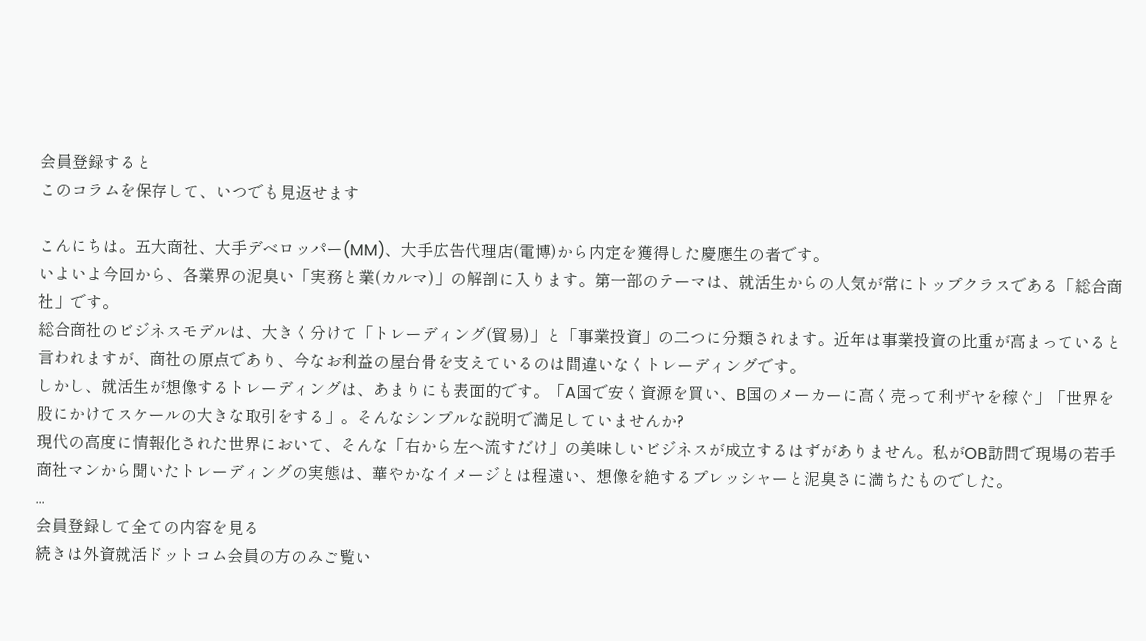会員登録すると
このコラムを保存して、いつでも見返せます

こんにちは。五大商社、大手デベロッパー(MM)、大手広告代理店(電博)から内定を獲得した慶應生の者です。
いよいよ今回から、各業界の泥臭い「実務と業(カルマ)」の解剖に入ります。第一部のテーマは、就活生からの人気が常にトップクラスである「総合商社」です。
総合商社のビジネスモデルは、大きく分けて「トレーディング(貿易)」と「事業投資」の二つに分類されます。近年は事業投資の比重が高まっていると言われますが、商社の原点であり、今なお利益の屋台骨を支えているのは間違いなくトレーディングです。
しかし、就活生が想像するトレーディングは、あまりにも表面的です。「A国で安く資源を買い、B国のメーカーに高く売って利ザヤを稼ぐ」「世界を股にかけてスケールの大きな取引をする」。そんなシンプルな説明で満足していませんか?
現代の高度に情報化された世界において、そんな「右から左へ流すだけ」の美味しいビジネスが成立するはずがありません。私がOB訪問で現場の若手商社マンから聞いたトレーディングの実態は、華やかなイメージとは程遠い、想像を絶するプレッシャーと泥臭さに満ちたものでした。
...
会員登録して全ての内容を見る
続きは外資就活ドットコム会員の方のみご覧い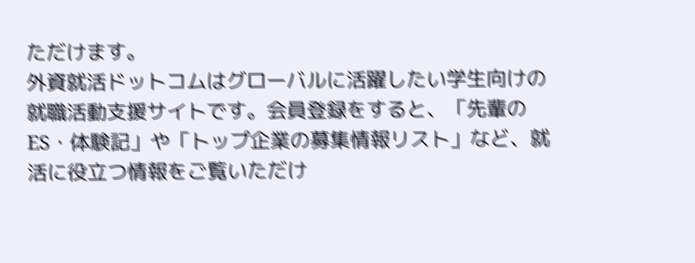ただけます。
外資就活ドットコムはグローバルに活躍したい学生向けの就職活動支援サイトです。会員登録をすると、「先輩のES・体験記」や「トップ企業の募集情報リスト」など、就活に役立つ情報をご覧いただけ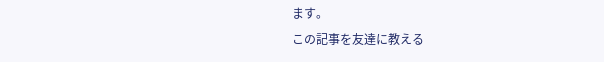ます。
この記事を友達に教える